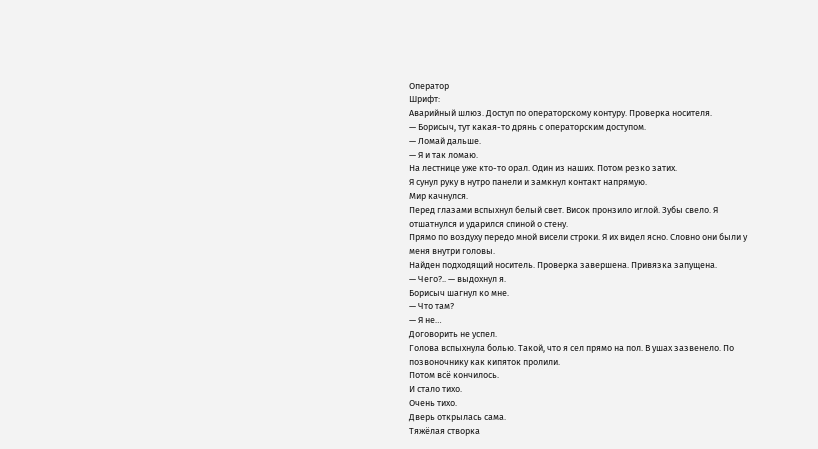Оператор
Шрифт:
Аварийный шлюз. Доступ по операторскому контуру. Проверка носителя.
— Борисыч, тут какая-то дрянь с операторским доступом.
— Ломай дальше.
— Я и так ломаю.
На лестнице уже кто-то орал. Один из наших. Потом резко затих.
Я сунул руку в нутро панели и замкнул контакт напрямую.
Мир качнулся.
Перед глазами вспыхнул белый свет. Висок пронзило иглой. Зубы свело. Я отшатнулся и ударился спиной о стену.
Прямо по воздуху передо мной висели строки. Я их видел ясно. Словно они были у меня внутри головы.
Найден подходящий носитель. Проверка завершена. Привязка запущена.
— Чего?.. — выдохнул я.
Борисыч шагнул ко мне.
— Что там?
— Я не…
Договорить не успел.
Голова вспыхнула болью. Такой, что я сел прямо на пол. В ушах зазвенело. По позвоночнику как кипяток пролили.
Потом всё кончилось.
И стало тихо.
Очень тихо.
Дверь открылась сама.
Тяжёлая створка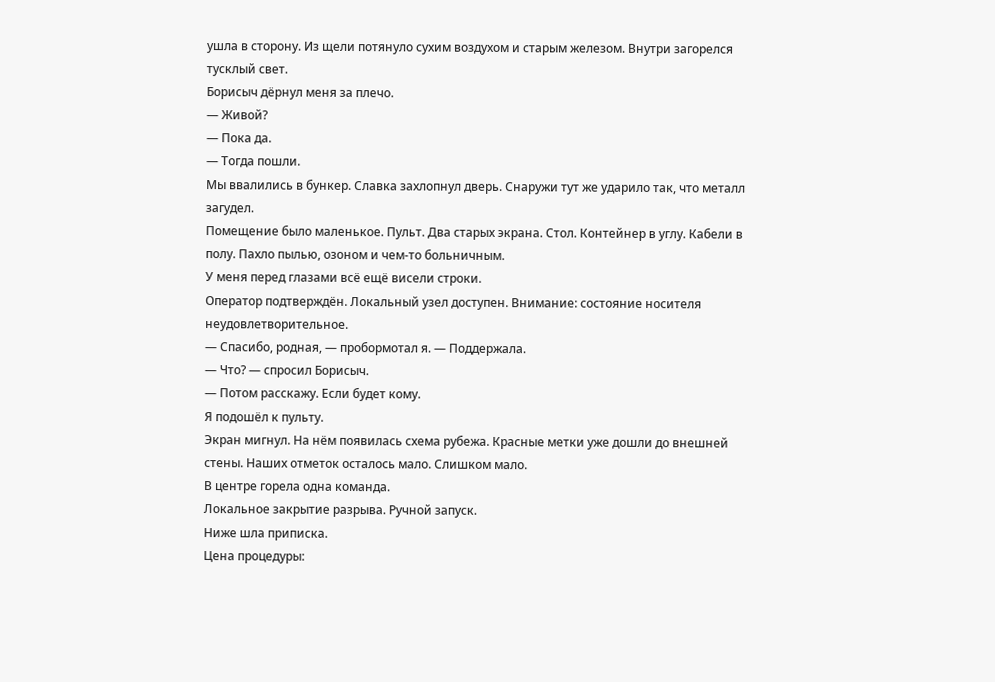ушла в сторону. Из щели потянуло сухим воздухом и старым железом. Внутри загорелся тусклый свет.
Борисыч дёрнул меня за плечо.
— Живой?
— Пока да.
— Тогда пошли.
Мы ввалились в бункер. Славка захлопнул дверь. Снаружи тут же ударило так, что металл загудел.
Помещение было маленькое. Пульт. Два старых экрана. Стол. Контейнер в углу. Кабели в полу. Пахло пылью, озоном и чем-то больничным.
У меня перед глазами всё ещё висели строки.
Оператор подтверждён. Локальный узел доступен. Внимание: состояние носителя неудовлетворительное.
— Спасибо, родная, — пробормотал я. — Поддержала.
— Что? — спросил Борисыч.
— Потом расскажу. Если будет кому.
Я подошёл к пульту.
Экран мигнул. На нём появилась схема рубежа. Красные метки уже дошли до внешней стены. Наших отметок осталось мало. Слишком мало.
В центре горела одна команда.
Локальное закрытие разрыва. Ручной запуск.
Ниже шла приписка.
Цена процедуры: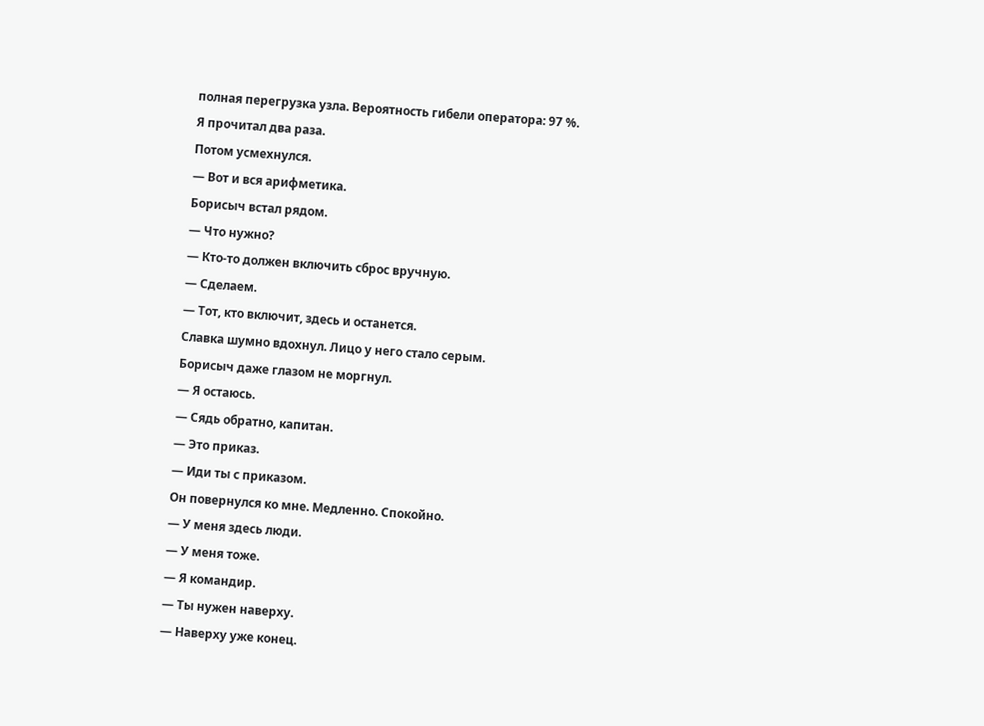полная перегрузка узла. Вероятность гибели оператора: 97 %.
Я прочитал два раза.
Потом усмехнулся.
— Вот и вся арифметика.
Борисыч встал рядом.
— Что нужно?
— Кто-то должен включить сброс вручную.
— Сделаем.
— Тот, кто включит, здесь и останется.
Славка шумно вдохнул. Лицо у него стало серым.
Борисыч даже глазом не моргнул.
— Я остаюсь.
— Сядь обратно, капитан.
— Это приказ.
— Иди ты с приказом.
Он повернулся ко мне. Медленно. Спокойно.
— У меня здесь люди.
— У меня тоже.
— Я командир.
— Ты нужен наверху.
— Наверху уже конец.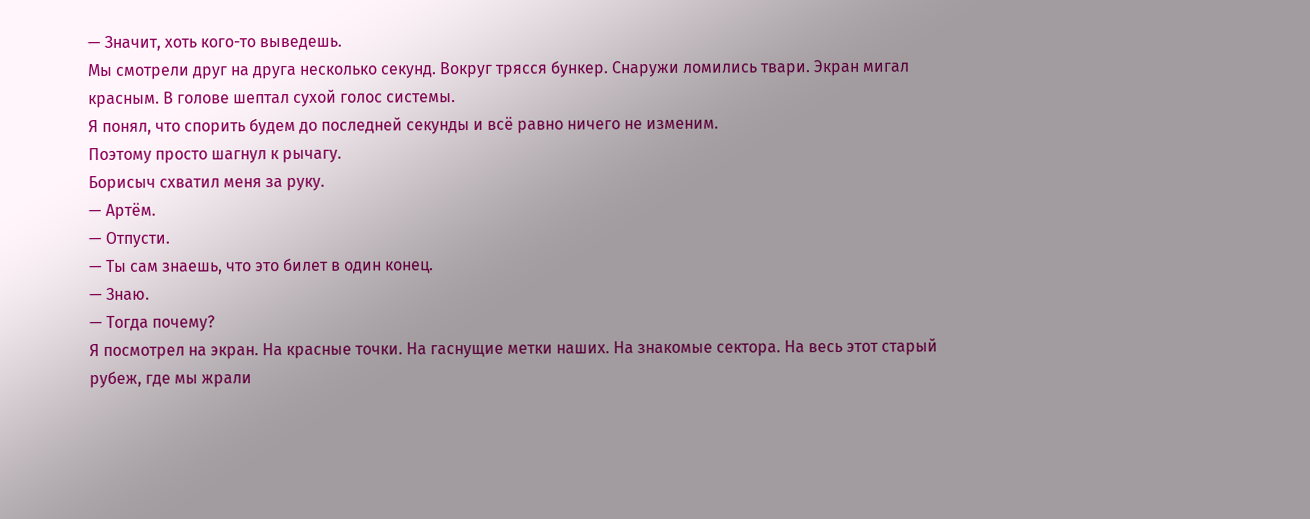— Значит, хоть кого-то выведешь.
Мы смотрели друг на друга несколько секунд. Вокруг трясся бункер. Снаружи ломились твари. Экран мигал красным. В голове шептал сухой голос системы.
Я понял, что спорить будем до последней секунды и всё равно ничего не изменим.
Поэтому просто шагнул к рычагу.
Борисыч схватил меня за руку.
— Артём.
— Отпусти.
— Ты сам знаешь, что это билет в один конец.
— Знаю.
— Тогда почему?
Я посмотрел на экран. На красные точки. На гаснущие метки наших. На знакомые сектора. На весь этот старый рубеж, где мы жрали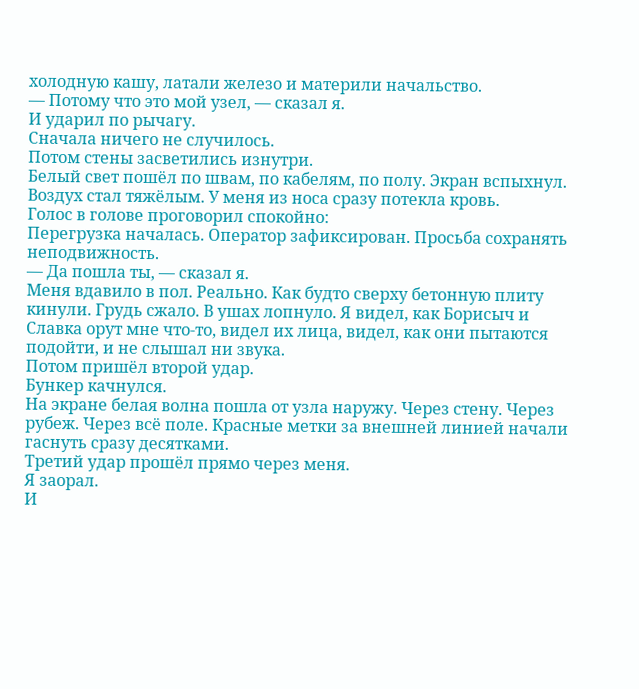холодную кашу, латали железо и материли начальство.
— Потому что это мой узел, — сказал я.
И ударил по рычагу.
Сначала ничего не случилось.
Потом стены засветились изнутри.
Белый свет пошёл по швам, по кабелям, по полу. Экран вспыхнул. Воздух стал тяжёлым. У меня из носа сразу потекла кровь.
Голос в голове проговорил спокойно:
Перегрузка началась. Оператор зафиксирован. Просьба сохранять неподвижность.
— Да пошла ты, — сказал я.
Меня вдавило в пол. Реально. Как будто сверху бетонную плиту кинули. Грудь сжало. В ушах лопнуло. Я видел, как Борисыч и Славка орут мне что-то, видел их лица, видел, как они пытаются подойти, и не слышал ни звука.
Потом пришёл второй удар.
Бункер качнулся.
На экране белая волна пошла от узла наружу. Через стену. Через рубеж. Через всё поле. Красные метки за внешней линией начали гаснуть сразу десятками.
Третий удар прошёл прямо через меня.
Я заорал.
И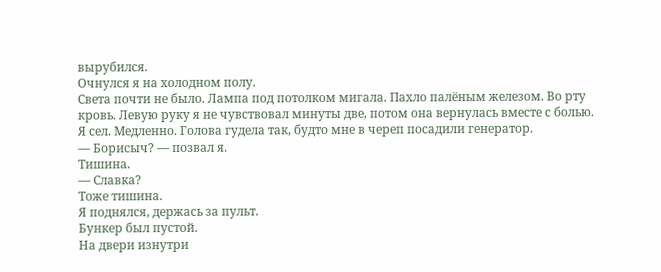вырубился.
Очнулся я на холодном полу.
Света почти не было. Лампа под потолком мигала. Пахло палёным железом. Во рту кровь. Левую руку я не чувствовал минуты две, потом она вернулась вместе с болью.
Я сел. Медленно. Голова гудела так, будто мне в череп посадили генератор.
— Борисыч? — позвал я.
Тишина.
— Славка?
Тоже тишина.
Я поднялся, держась за пульт.
Бункер был пустой.
На двери изнутри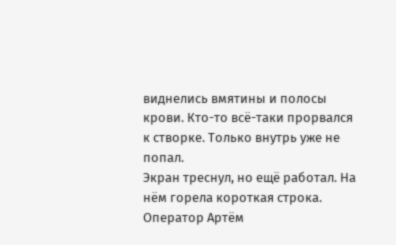виднелись вмятины и полосы крови. Кто-то всё-таки прорвался к створке. Только внутрь уже не попал.
Экран треснул, но ещё работал. На нём горела короткая строка.
Оператор Артём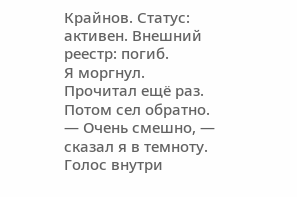Крайнов. Статус: активен. Внешний реестр: погиб.
Я моргнул.
Прочитал ещё раз.
Потом сел обратно.
— Очень смешно, — сказал я в темноту.
Голос внутри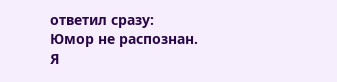ответил сразу:
Юмор не распознан.
Я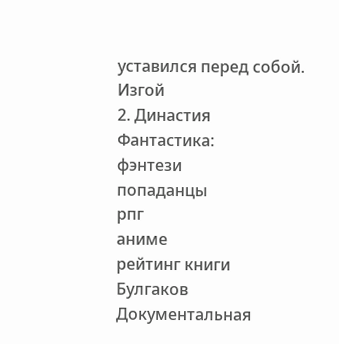уставился перед собой.
Изгой
2. Династия
Фантастика:
фэнтези
попаданцы
рпг
аниме
рейтинг книги
Булгаков
Документальная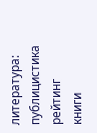литература:
публицистика
рейтинг книги